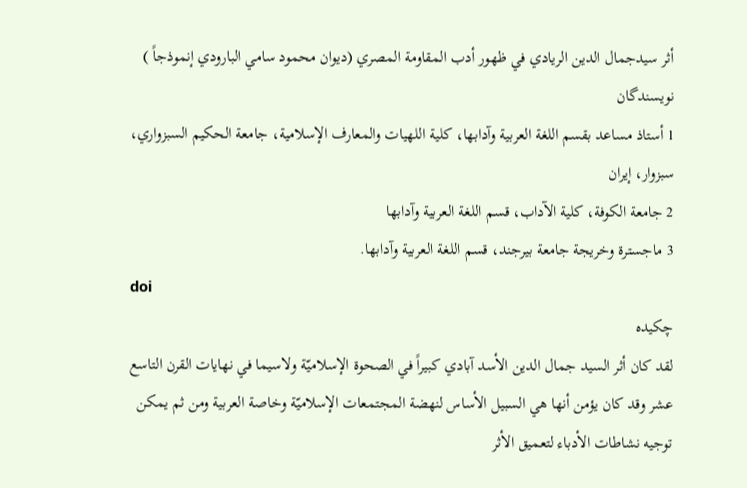أثر سيدجمال الدين الريادي في ظهور أدب المقاومة المصري (ديوان محمود سامي البارودي إنموذجاً )
نویسندگان
1 أستاذ مساعد بقسم اللغة العربية وآدابها، كلية اللهيات والمعارف الإسلامية، جامعة الحكيم السبزواري، سبزوار، إيران
2 جامعة الکوفة، کلية الآداب، قسم اللغة العربية وآدابها
3 ماجسترة وخريجة جامعة بیرجند، قسم اللغة العربية وآدابها.
doi
چکیده
لقد كان أثر السيد جمال الدين الأسد آبادي كبيراً في الصحوة الإسلاميّة ولاسيما في نهايات القرن التاسع عشر وقد كان يؤمن أنها هي السبيل الأساس لنهضة المجتمعات الإسلاميّة وخاصة العربية ومن ثم يمكن توجيه نشاطات الأدباء لتعميق الأثر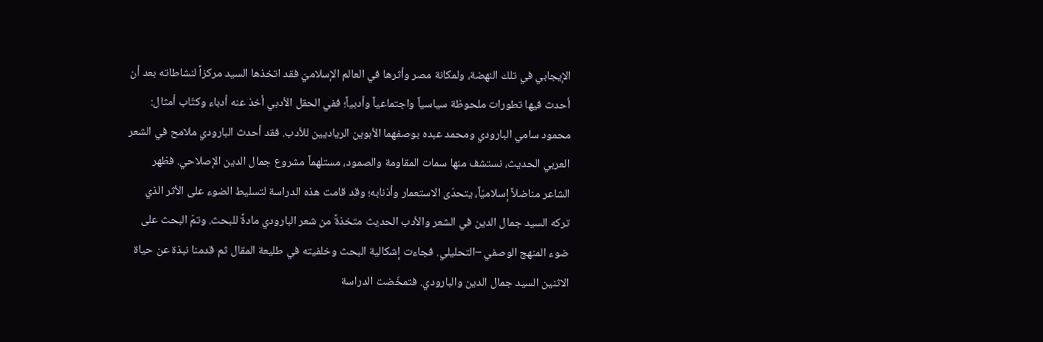الإيجابي في تلك النهضة، ولمكانة مصر وأثرها في العالم الإسلاميّ فقد اتخذها السيد مركزاً لنشاطاته بعد أن أحدث فيها تطورات ملحوظة سياسياً واجتماعياً وأدبياً؛ ففي الحقل الأدبي أخذ عنه أدباء وكتّاب أمثال: محمود سامي البارودي ومحمد عبده بوصفهما الأبوين الرياديين للأدب. فقد أحدث البارودي ملامح في الشعر العربي الحديث، نستشف منها سمات المقاومة والصمود، مستلهماً مشروع جمال الدين الإصلاحي. فظهر الشاعر مناضلاً إسلاميّاً، يتحدّى الاستعمار وأذنابه؛ وقد قامت هذه الدراسة لتسليط الضوء على الأثر الذي تركه السيد جمال الدين في الشعر والأدب الحديث متخذةً من شعر البارودي مادةً للبحث. وتمّ البحث على ضوء المنهج الوصفي –التحليلي. فجاءت إشکالية البحث وخلفيته في طليعة المقال ثم قدمنا نبذة عن حياة الاثنين السيد جمال الدين والبارودي. فتمخّضت الدراسة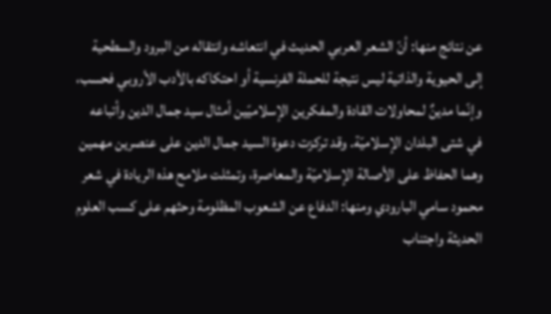عن نتائج منها: أنّ الشعر العربي الحديث في انتعاشه وانتقاله من البرود والسطحية إلى الحيوية والذاتية ليس نتيجة للحملة الفرنسية أو احتكاكه بالأدب الأروبي فحسب، وإنّما مدينٌ لمحاولات القادة والمفكرين الإسلاميّين أمثال سيد جمال الدين وأتباعه في شتى البلدان الإسلاميّة. وقد تركزت دعوة السيد جمال الدين على عنصرين مهمين وهما الحفاظ على الأصالة الإسلاميّة والمعاصرة، وتمثلت ملامح هذه الريادة في شعر محمود سامي البارودي ومنها: الدفاع عن الشعوب المظلومة وحثهم على كسب العلوم الحديثة واجتناب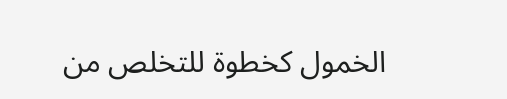الخمول كخطوة للتخلص من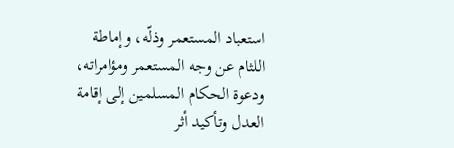استعباد المستعمر وذلّه، وإماطة اللثام عن وجه المستعمر ومؤامراته، ودعوة الحكام المسلمين إلى إقامة العدل وتأكيد أثر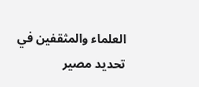العلماء والمثقفين في تحديد مصير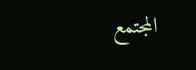المجتمع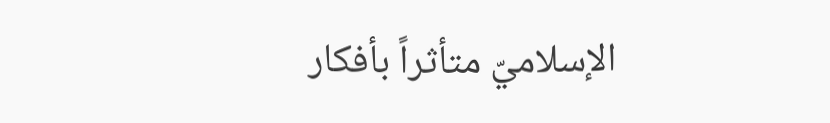الإسلاميّ متأثراً بأفکار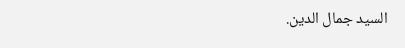السيد جمال الدين.